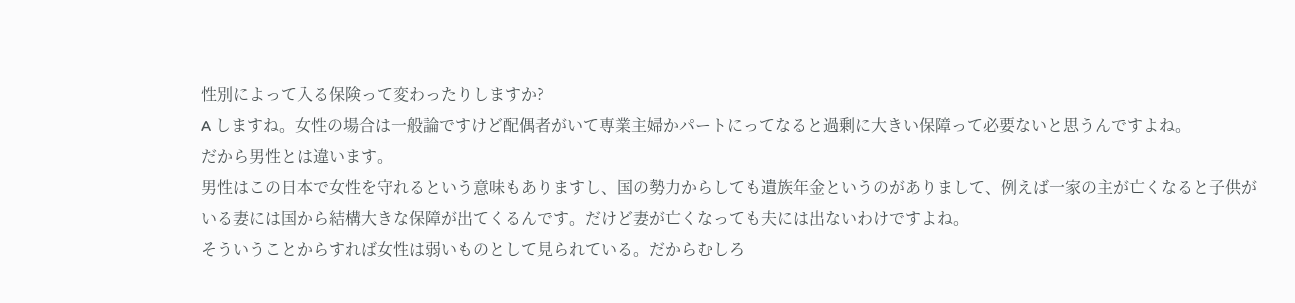性別によって入る保険って変わったりしますか?
A しますね。女性の場合は一般論ですけど配偶者がいて専業主婦かパートにってなると過剰に大きい保障って必要ないと思うんですよね。
だから男性とは違います。
男性はこの日本で女性を守れるという意味もありますし、国の勢力からしても遺族年金というのがありまして、例えば一家の主が亡くなると子供がいる妻には国から結構大きな保障が出てくるんです。だけど妻が亡くなっても夫には出ないわけですよね。
そういうことからすれば女性は弱いものとして見られている。だからむしろ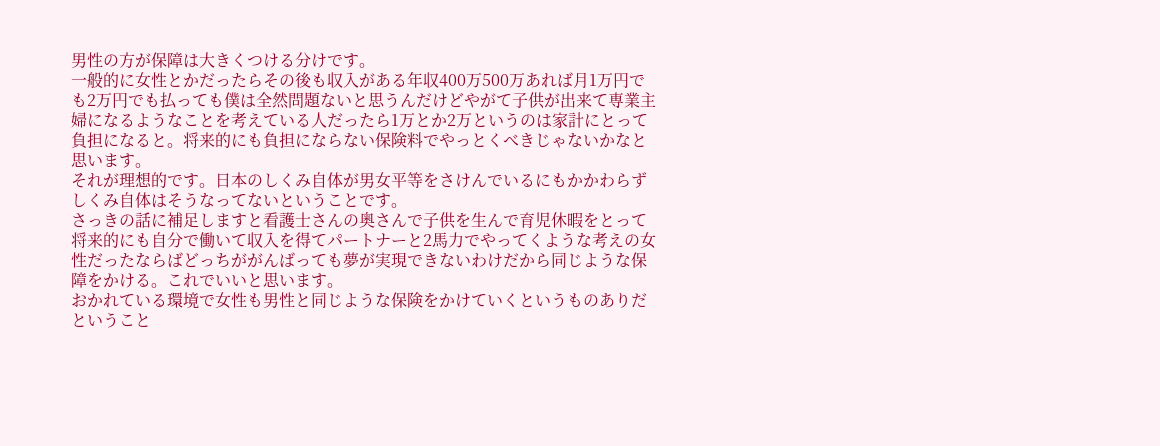男性の方が保障は大きくつける分けです。
一般的に女性とかだったらその後も収入がある年収400万500万あれば月1万円でも2万円でも払っても僕は全然問題ないと思うんだけどやがて子供が出来て専業主婦になるようなことを考えている人だったら1万とか2万というのは家計にとって負担になると。将来的にも負担にならない保険料でやっとくべきじゃないかなと思います。
それが理想的です。日本のしくみ自体が男女平等をさけんでいるにもかかわらずしくみ自体はそうなってないということです。
さっきの話に補足しますと看護士さんの奥さんで子供を生んで育児休暇をとって将来的にも自分で働いて収入を得てパートナーと2馬力でやってくような考えの女性だったならばどっちががんばっても夢が実現できないわけだから同じような保障をかける。これでいいと思います。
おかれている環境で女性も男性と同じような保険をかけていくというものありだということ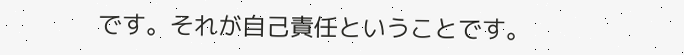です。それが自己責任ということです。